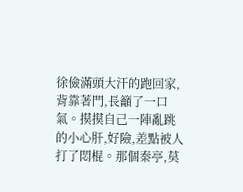徐儉滿頭大汗的跑回家,背靠著門,長籲了一口氣。摸摸自己一陣亂跳的小心肝,好險,差點被人打了悶棍。那個秦亭,莫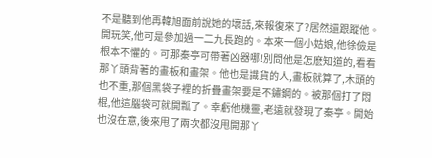不是聽到他再韓旭面前說她的壞話,來報復來了?居然還跟蹤他。開玩笑,他可是參加過一二九長跑的。本來一個小姑娘,他徐儉是根本不懼的。可那秦亭可帶著凶器哪!別問他是怎麽知道的,看看那丫頭背著的畫板和畫架。他也是識貨的人,畫板就算了,木頭的也不重,那個黑袋子裡的折疊畫架要是不鏽鋼的。被那個打了悶棍,他這腦袋可就開瓢了。幸虧他機靈,老遠就發現了秦亭。開始也沒在意,後來甩了兩次都沒甩開那丫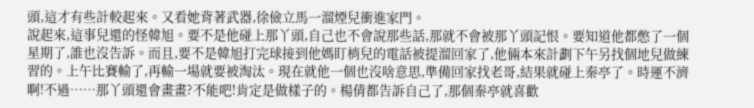頭,這才有些計較起來。又看她背著武器,徐儉立馬一溜煙兒衝進家門。
說起來,這事兒還的怪韓旭。要不是他碰上那丫頭,自己也不會說那些話,那就不會被那丫頭記恨。要知道他都憋了一個星期了,誰也沒告訴。而且,要不是韓旭打完球接到他媽盯梢兒的電話被提溜回家了,他倆本來計劃下午另找個地兒做練習的。上午比賽輸了,再輸一場就要被淘汰。現在就他一個也沒啥意思,準備回家找老哥,結果就碰上秦亭了。時運不濟啊!不過……那丫頭還會畫畫?不能吧!肯定是做樣子的。楊倩都告訴自己了,那個秦亭就喜歡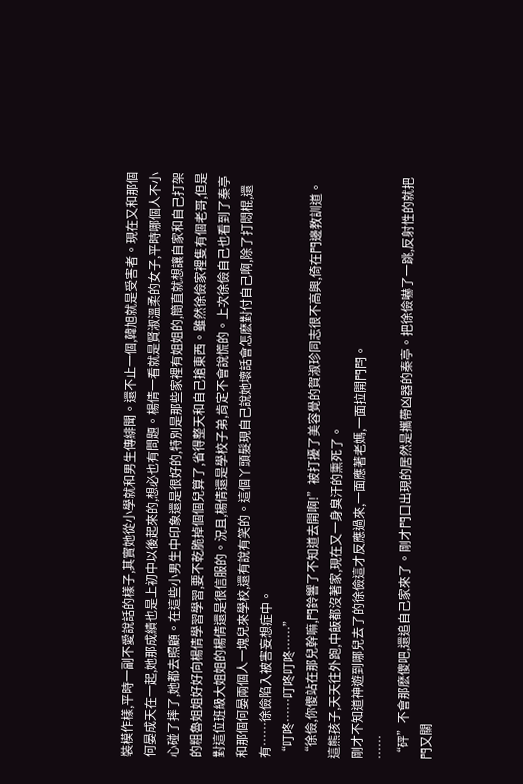裝模作樣,平時一副不愛說話的樣子,其實她從小學就和男生傳緋聞。還不止一個,韓旭就是受害者。現在又和那個何晏成天在一起,她那成績也是上初中以後起來的,想必也有問題。楊倩一看就是賢淑溫柔的女子,平時哪個人不小心碰了摔了,她都去照顧。在這些小男生中印象還是很好的,特別是那些家裡有姐姐的,簡直就想讓自家和自己打架的粗魯姐姐好好向楊倩學習學習,要不乾脆掉個個兒算了,省得整天和自己搶東西。雖然徐儉家裡隻有個老哥,但是對這位班級大姐姐的楊倩還是很信服的。況且,楊倩還是學校子弟,肯定不會說慌的。上次徐儉自己也看到了秦亭和那個何晏兩個人一塊兒來學校,還有說有笑的。這個丫頭髮現自己說她壞話會怎麽對付自己啊,除了打悶棍,還有……徐儉陷入被害妄想症中。
“叮咚……叮咚叮咚……”
“徐儉,你傻站在那兒幹嘛,門鈴響了不知道去開啊!”被打擾了美容覺的賀淑珍同志很不高興,倚在門邊教訓道。這熊孩子,天天往外跑,中飯都沒著家,現在又一身臭汗的熏死了。
剛才不知道神遊到哪兒去了的徐儉這才反應過來,一面應著老媽,一面拉開門閂。
……
“砰”不會那麽傻吧,還追自己家來了。剛才門口出現的居然是攜帶凶器的秦亭。把徐儉嚇了一跳,反射性的就把門又關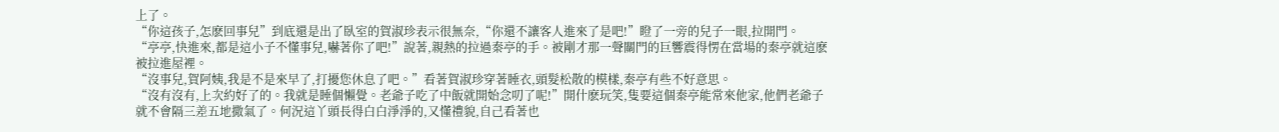上了。
“你這孩子,怎麽回事兒”到底還是出了臥室的賀淑珍表示很無奈,“你還不讓客人進來了是吧!”瞪了一旁的兒子一眼,拉開門。
“亭亭,快進來,都是這小子不懂事兒,嚇著你了吧!”說著,親熱的拉過秦亭的手。被剛才那一聲關門的巨響震得愣在當場的秦亭就這麽被拉進屋裡。
“沒事兒,賀阿姨,我是不是來早了,打擾您休息了吧。”看著賀淑珍穿著睡衣,頭髮松散的模樣,秦亭有些不好意思。
“沒有沒有,上次約好了的。我就是睡個懶覺。老爺子吃了中飯就開始念叨了呢!”開什麽玩笑,隻要這個秦亭能常來他家,他們老爺子就不會隔三差五地撒氣了。何況這丫頭長得白白淨淨的,又懂禮貌,自己看著也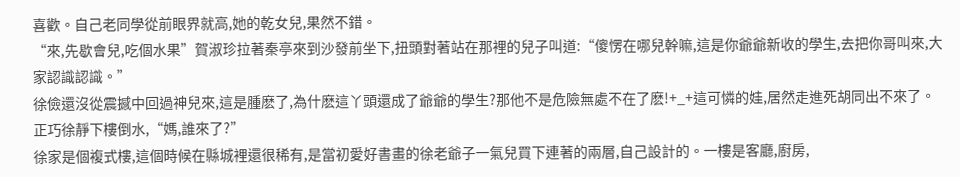喜歡。自己老同學從前眼界就高,她的乾女兒,果然不錯。
“來,先歇會兒,吃個水果”賀淑珍拉著秦亭來到沙發前坐下,扭頭對著站在那裡的兒子叫道:“傻愣在哪兒幹嘛,這是你爺爺新收的學生,去把你哥叫來,大家認識認識。”
徐儉還沒從震撼中回過神兒來,這是腫麽了,為什麽這丫頭還成了爺爺的學生?那他不是危險無處不在了麽!+_+這可憐的娃,居然走進死胡同出不來了。
正巧徐靜下樓倒水,“媽,誰來了?”
徐家是個複式樓,這個時候在縣城裡還很稀有,是當初愛好書畫的徐老爺子一氣兒買下連著的兩層,自己設計的。一樓是客廳,廚房,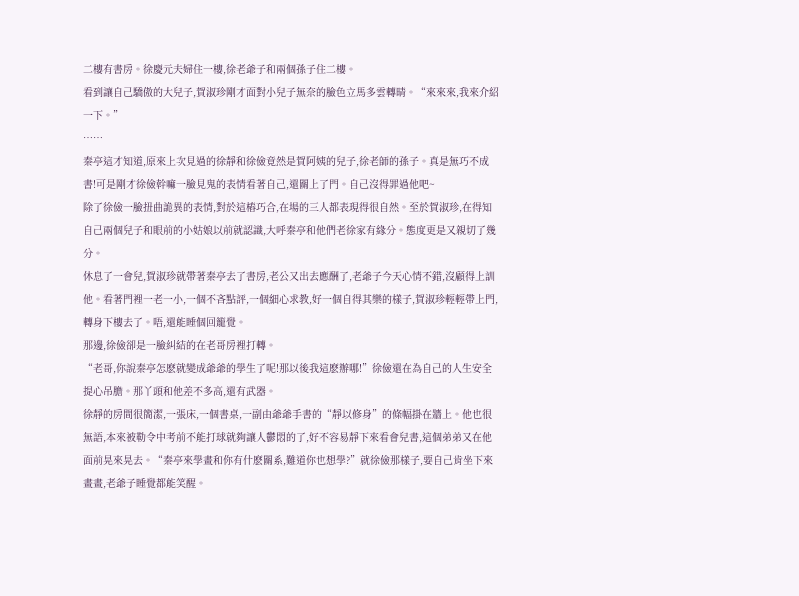二樓有書房。徐慶元夫婦住一樓,徐老爺子和兩個孫子住二樓。
看到讓自己驕傲的大兒子,賀淑珍剛才面對小兒子無奈的臉色立馬多雲轉晴。“來來來,我來介紹一下。”
……
秦亭這才知道,原來上次見過的徐靜和徐儉竟然是賀阿姨的兒子,徐老師的孫子。真是無巧不成書!可是剛才徐儉幹嘛一臉見鬼的表情看著自己,還關上了門。自己沒得罪過他吧~
除了徐儉一臉扭曲詭異的表情,對於這樁巧合,在場的三人都表現得很自然。至於賀淑珍,在得知自己兩個兒子和眼前的小姑娘以前就認識,大呼秦亭和他們老徐家有緣分。態度更是又親切了幾分。
休息了一會兒,賀淑珍就帶著秦亭去了書房,老公又出去應酬了,老爺子今天心情不錯,沒顧得上訓他。看著門裡一老一小,一個不吝點評,一個細心求教,好一個自得其樂的樣子,賀淑珍輕輕帶上門,轉身下樓去了。唔,還能睡個回籠覺。
那邊,徐儉卻是一臉糾結的在老哥房裡打轉。
“老哥,你說秦亭怎麽就變成爺爺的學生了呢!那以後我這麽辦哪!”徐儉還在為自己的人生安全提心吊膽。那丫頭和他差不多高,還有武器。
徐靜的房間很簡潔,一張床,一個書桌,一副由爺爺手書的“靜以修身”的條幅掛在牆上。他也很無語,本來被勒令中考前不能打球就夠讓人鬱悶的了,好不容易靜下來看會兒書,這個弟弟又在他面前晃來晃去。“秦亭來學畫和你有什麽關系,難道你也想學?”就徐儉那樣子,要自己肯坐下來畫畫,老爺子睡覺都能笑醒。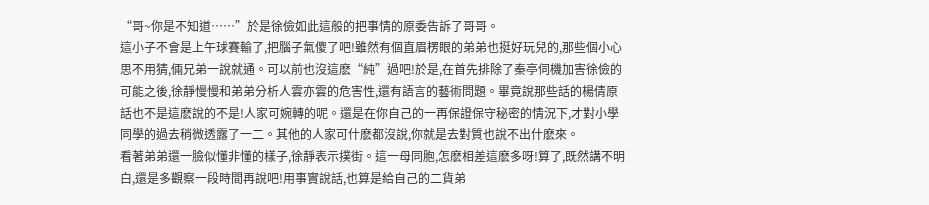“哥~你是不知道……”於是徐儉如此這般的把事情的原委告訴了哥哥。
這小子不會是上午球賽輸了,把腦子氣傻了吧!雖然有個直眉楞眼的弟弟也挺好玩兒的,那些個小心思不用猜,倆兄弟一說就通。可以前也沒這麽“純”過吧!於是,在首先排除了秦亭伺機加害徐儉的可能之後,徐靜慢慢和弟弟分析人雲亦雲的危害性,還有語言的藝術問題。畢竟說那些話的楊倩原話也不是這麽說的不是!人家可婉轉的呢。還是在你自己的一再保證保守秘密的情況下,才對小學同學的過去稍微透露了一二。其他的人家可什麽都沒說,你就是去對質也說不出什麽來。
看著弟弟還一臉似懂非懂的樣子,徐靜表示撲街。這一母同胞,怎麽相差這麽多呀!算了,既然講不明白,還是多觀察一段時間再說吧!用事實說話,也算是給自己的二貨弟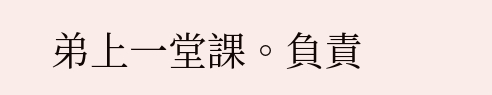弟上一堂課。負責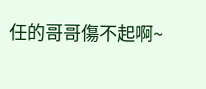任的哥哥傷不起啊~